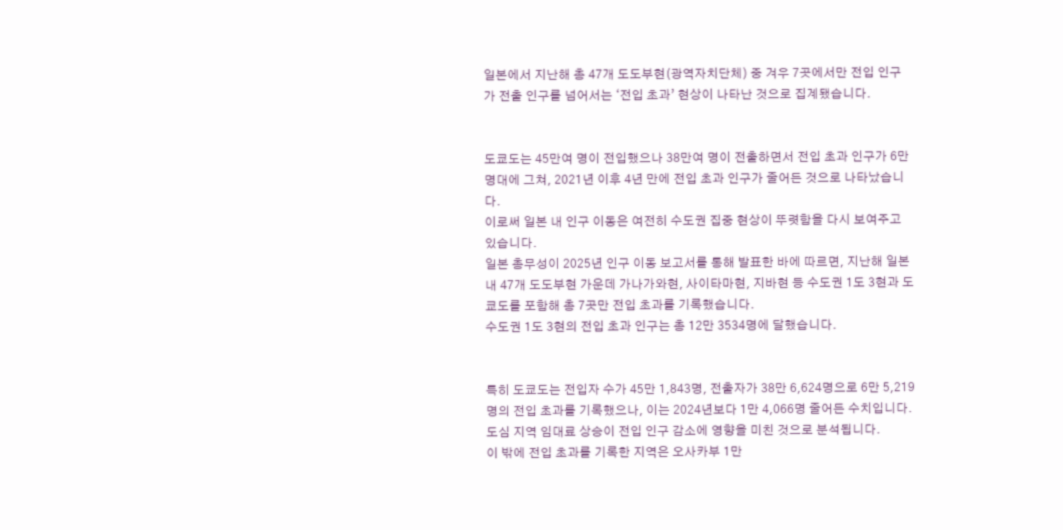일본에서 지난해 총 47개 도도부현(광역자치단체) 중 겨우 7곳에서만 전입 인구가 전출 인구를 넘어서는 ‘전입 초과’ 현상이 나타난 것으로 집계됐습니다.


도쿄도는 45만여 명이 전입했으나 38만여 명이 전출하면서 전입 초과 인구가 6만명대에 그쳐, 2021년 이후 4년 만에 전입 초과 인구가 줄어든 것으로 나타났습니다.
이로써 일본 내 인구 이동은 여전히 수도권 집중 현상이 뚜렷함을 다시 보여주고 있습니다.
일본 총무성이 2025년 인구 이동 보고서를 통해 발표한 바에 따르면, 지난해 일본 내 47개 도도부현 가운데 가나가와현, 사이타마현, 지바현 등 수도권 1도 3현과 도쿄도를 포함해 총 7곳만 전입 초과를 기록했습니다.
수도권 1도 3현의 전입 초과 인구는 총 12만 3534명에 달했습니다.


특히 도쿄도는 전입자 수가 45만 1,843명, 전출자가 38만 6,624명으로 6만 5,219명의 전입 초과를 기록했으나, 이는 2024년보다 1만 4,066명 줄어든 수치입니다.
도심 지역 임대료 상승이 전입 인구 감소에 영향을 미친 것으로 분석됩니다.
이 밖에 전입 초과를 기록한 지역은 오사카부 1만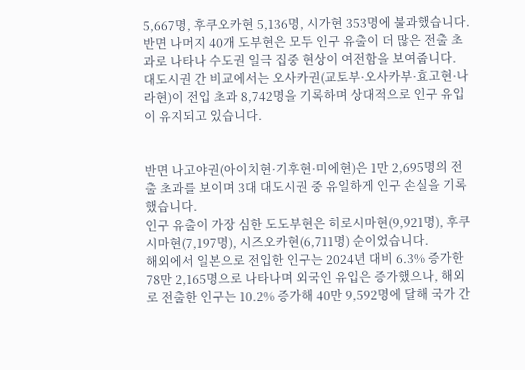5,667명, 후쿠오카현 5,136명, 시가현 353명에 불과했습니다.
반면 나머지 40개 도부현은 모두 인구 유출이 더 많은 전출 초과로 나타나 수도권 일극 집중 현상이 여전함을 보여줍니다.
대도시권 간 비교에서는 오사카권(교토부·오사카부·효고현·나라현)이 전입 초과 8,742명을 기록하며 상대적으로 인구 유입이 유지되고 있습니다.


반면 나고야권(아이치현·기후현·미에현)은 1만 2,695명의 전출 초과를 보이며 3대 대도시권 중 유일하게 인구 손실을 기록했습니다.
인구 유출이 가장 심한 도도부현은 히로시마현(9,921명), 후쿠시마현(7,197명), 시즈오카현(6,711명) 순이었습니다.
해외에서 일본으로 전입한 인구는 2024년 대비 6.3% 증가한 78만 2,165명으로 나타나며 외국인 유입은 증가했으나, 해외로 전출한 인구는 10.2% 증가해 40만 9,592명에 달해 국가 간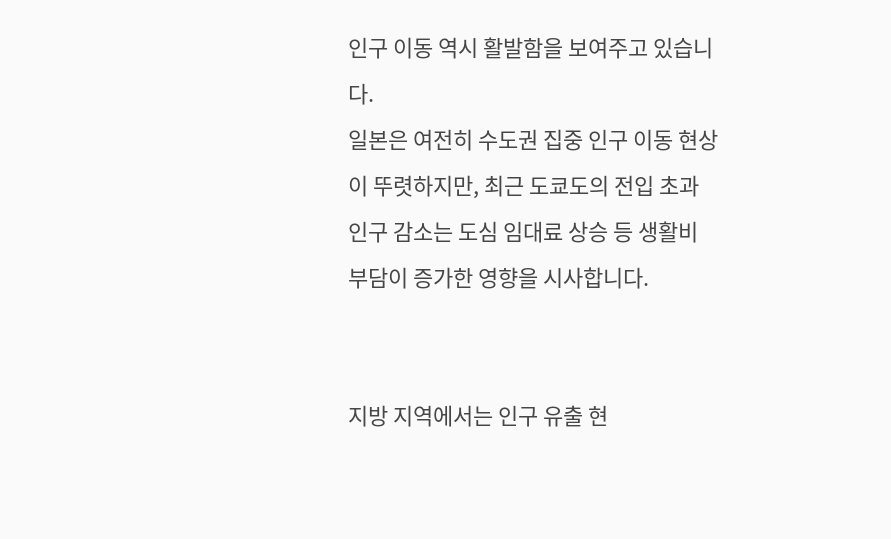인구 이동 역시 활발함을 보여주고 있습니다.
일본은 여전히 수도권 집중 인구 이동 현상이 뚜렷하지만, 최근 도쿄도의 전입 초과 인구 감소는 도심 임대료 상승 등 생활비 부담이 증가한 영향을 시사합니다.


지방 지역에서는 인구 유출 현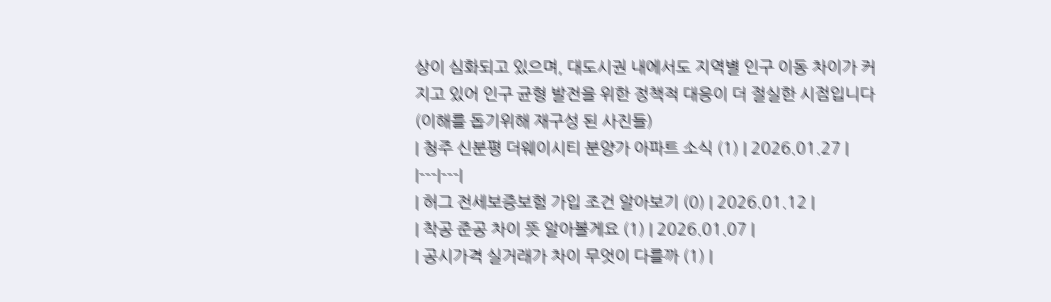상이 심화되고 있으며, 대도시권 내에서도 지역별 인구 이동 차이가 커지고 있어 인구 균형 발전을 위한 정책적 대응이 더 절실한 시점입니다
(이해를 돕기위해 재구성 된 사진들)
| 청주 신분평 더웨이시티 분양가 아파트 소식 (1) | 2026.01.27 |
|---|---|
| 허그 전세보증보험 가입 조건 알아보기 (0) | 2026.01.12 |
| 착공 준공 차이 뜻 알아볼게요 (1) | 2026.01.07 |
| 공시가격 실거래가 차이 무엇이 다를까 (1) |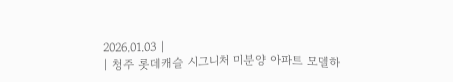2026.01.03 |
| 청주 롯데캐슬 시그니처 미분양 아파트 모델하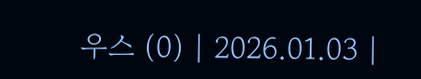우스 (0) | 2026.01.03 |